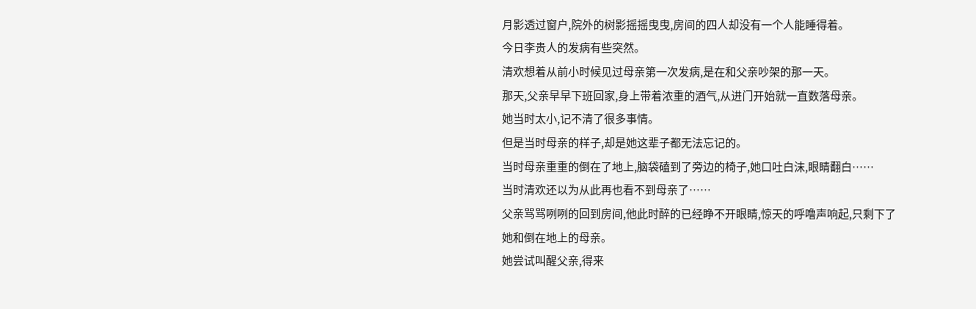月影透过窗户,院外的树影摇摇曳曳,房间的四人却没有一个人能睡得着。
今日李贵人的发病有些突然。
清欢想着从前小时候见过母亲第一次发病,是在和父亲吵架的那一天。
那天,父亲早早下班回家,身上带着浓重的酒气,从进门开始就一直数落母亲。
她当时太小,记不清了很多事情。
但是当时母亲的样子,却是她这辈子都无法忘记的。
当时母亲重重的倒在了地上,脑袋磕到了旁边的椅子,她口吐白沫,眼睛翻白……
当时清欢还以为从此再也看不到母亲了……
父亲骂骂咧咧的回到房间,他此时醉的已经睁不开眼睛,惊天的呼噜声响起,只剩下了她和倒在地上的母亲。
她尝试叫醒父亲,得来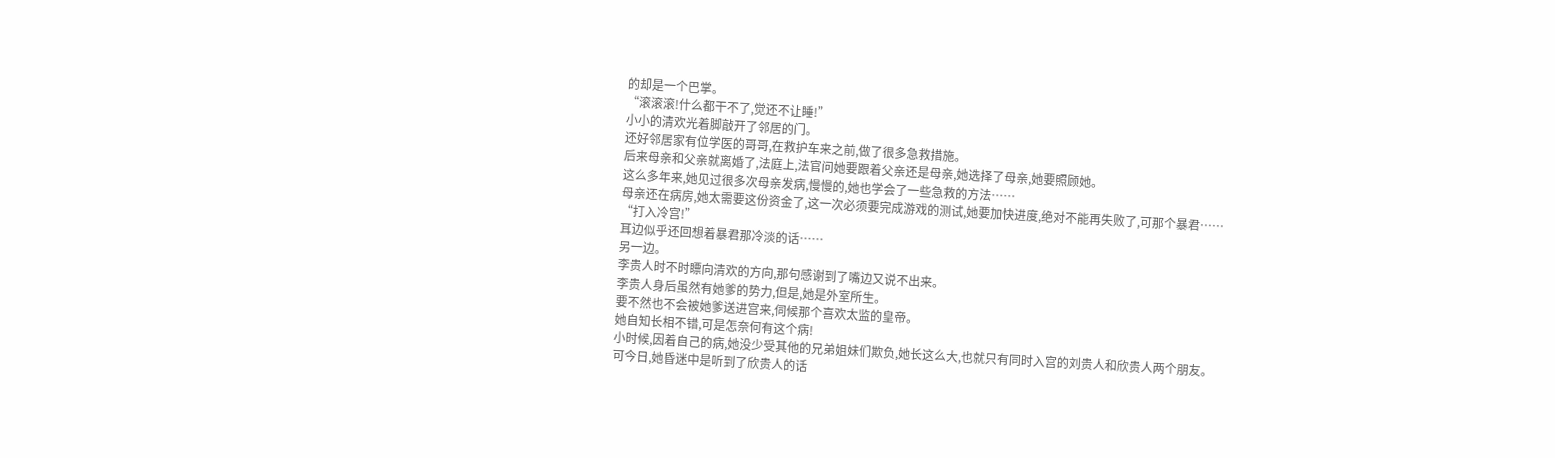的却是一个巴掌。
“滚滚滚!什么都干不了,觉还不让睡!”
小小的清欢光着脚敲开了邻居的门。
还好邻居家有位学医的哥哥,在救护车来之前,做了很多急救措施。
后来母亲和父亲就离婚了,法庭上,法官问她要跟着父亲还是母亲,她选择了母亲,她要照顾她。
这么多年来,她见过很多次母亲发病,慢慢的,她也学会了一些急救的方法……
母亲还在病房,她太需要这份资金了,这一次必须要完成游戏的测试,她要加快进度,绝对不能再失败了,可那个暴君……
“打入冷宫!”
耳边似乎还回想着暴君那冷淡的话……
另一边。
李贵人时不时瞟向清欢的方向,那句感谢到了嘴边又说不出来。
李贵人身后虽然有她爹的势力,但是,她是外室所生。
要不然也不会被她爹送进宫来,伺候那个喜欢太监的皇帝。
她自知长相不错,可是怎奈何有这个病!
小时候,因着自己的病,她没少受其他的兄弟姐妹们欺负,她长这么大,也就只有同时入宫的刘贵人和欣贵人两个朋友。
可今日,她昏迷中是听到了欣贵人的话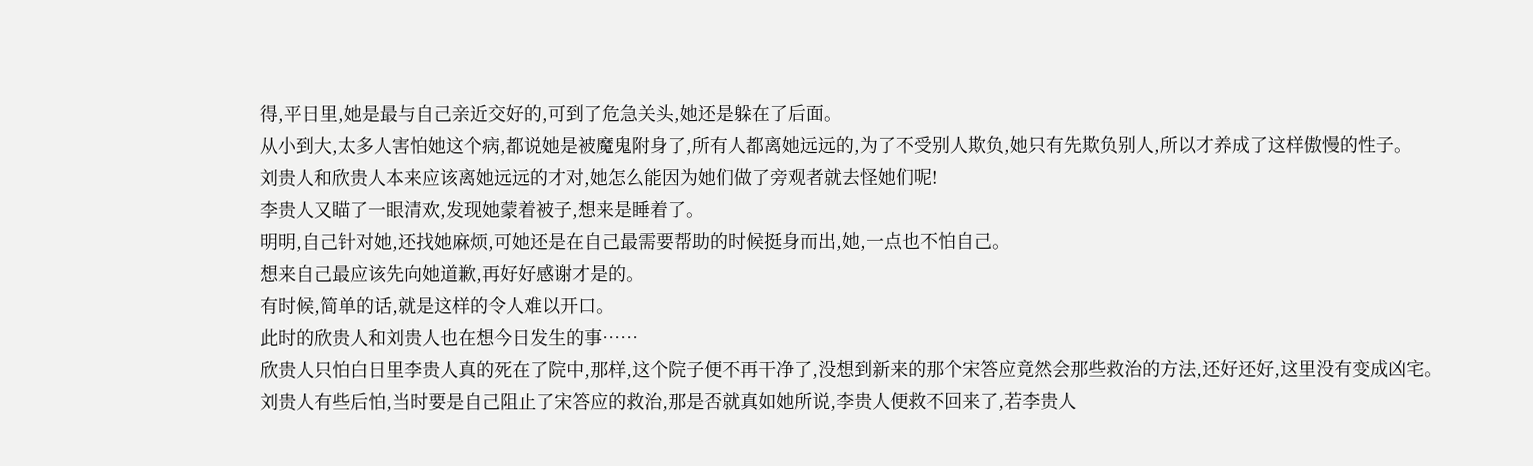得,平日里,她是最与自己亲近交好的,可到了危急关头,她还是躲在了后面。
从小到大,太多人害怕她这个病,都说她是被魔鬼附身了,所有人都离她远远的,为了不受别人欺负,她只有先欺负别人,所以才养成了这样傲慢的性子。
刘贵人和欣贵人本来应该离她远远的才对,她怎么能因为她们做了旁观者就去怪她们呢!
李贵人又瞄了一眼清欢,发现她蒙着被子,想来是睡着了。
明明,自己针对她,还找她麻烦,可她还是在自己最需要帮助的时候挺身而出,她,一点也不怕自己。
想来自己最应该先向她道歉,再好好感谢才是的。
有时候,简单的话,就是这样的令人难以开口。
此时的欣贵人和刘贵人也在想今日发生的事……
欣贵人只怕白日里李贵人真的死在了院中,那样,这个院子便不再干净了,没想到新来的那个宋答应竟然会那些救治的方法,还好还好,这里没有变成凶宅。
刘贵人有些后怕,当时要是自己阻止了宋答应的救治,那是否就真如她所说,李贵人便救不回来了,若李贵人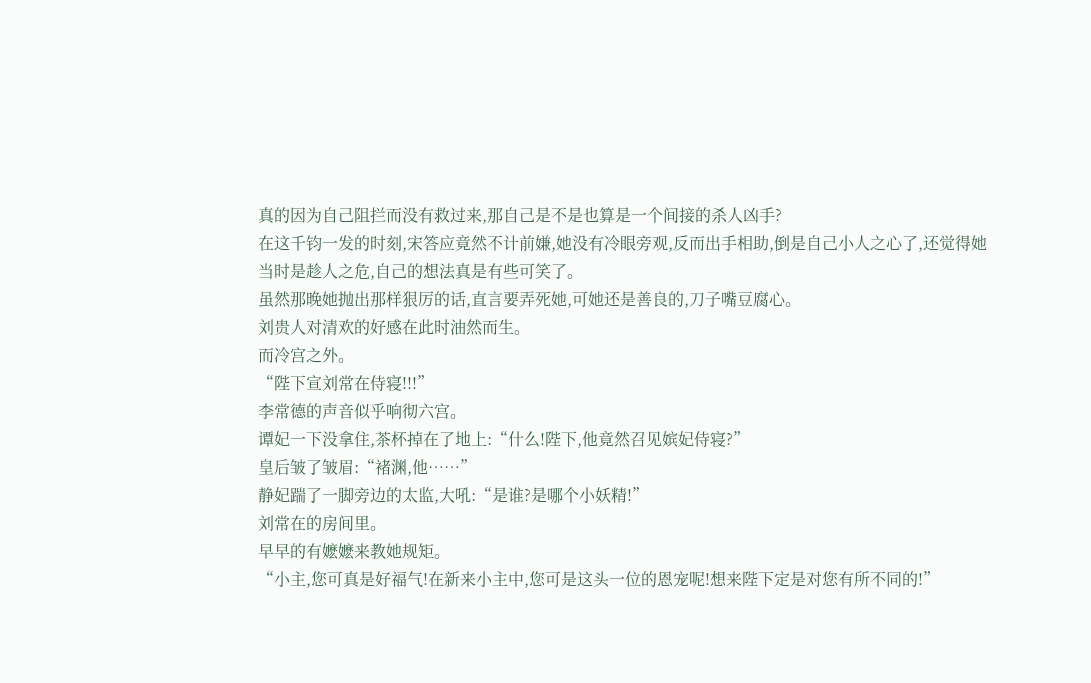真的因为自己阻拦而没有救过来,那自己是不是也算是一个间接的杀人凶手?
在这千钧一发的时刻,宋答应竟然不计前嫌,她没有冷眼旁观,反而出手相助,倒是自己小人之心了,还觉得她当时是趁人之危,自己的想法真是有些可笑了。
虽然那晚她抛出那样狠厉的话,直言要弄死她,可她还是善良的,刀子嘴豆腐心。
刘贵人对清欢的好感在此时油然而生。
而冷宫之外。
“陛下宣刘常在侍寝!!!”
李常德的声音似乎响彻六宫。
谭妃一下没拿住,茶杯掉在了地上:“什么!陛下,他竟然召见嫔妃侍寝?”
皇后皱了皱眉:“褚渊,他……”
静妃踹了一脚旁边的太监,大吼:“是谁?是哪个小妖精!”
刘常在的房间里。
早早的有嬷嬷来教她规矩。
“小主,您可真是好福气!在新来小主中,您可是这头一位的恩宠呢!想来陛下定是对您有所不同的!”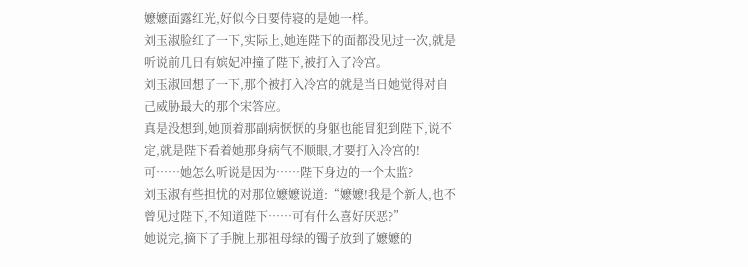嬷嬷面露红光,好似今日要侍寝的是她一样。
刘玉淑脸红了一下,实际上,她连陛下的面都没见过一次,就是听说前几日有嫔妃冲撞了陛下,被打入了冷宫。
刘玉淑回想了一下,那个被打入冷宫的就是当日她觉得对自己威胁最大的那个宋答应。
真是没想到,她顶着那副病恹恹的身躯也能冒犯到陛下,说不定,就是陛下看着她那身病气不顺眼,才要打入冷宫的!
可……她怎么听说是因为……陛下身边的一个太监?
刘玉淑有些担忧的对那位嬷嬷说道:“嬷嬷!我是个新人,也不曾见过陛下,不知道陛下……可有什么喜好厌恶?”
她说完,摘下了手腕上那祖母绿的镯子放到了嬷嬷的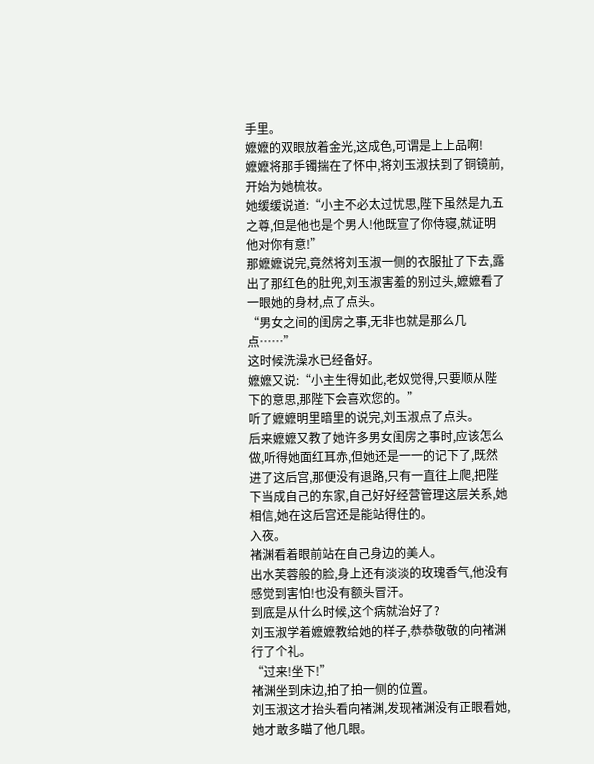手里。
嬷嬷的双眼放着金光,这成色,可谓是上上品啊!
嬷嬷将那手镯揣在了怀中,将刘玉淑扶到了铜镜前,开始为她梳妆。
她缓缓说道:“小主不必太过忧思,陛下虽然是九五之尊,但是他也是个男人!他既宣了你侍寝,就证明他对你有意!”
那嬷嬷说完,竟然将刘玉淑一侧的衣服扯了下去,露出了那红色的肚兜,刘玉淑害羞的别过头,嬷嬷看了一眼她的身材,点了点头。
“男女之间的闺房之事,无非也就是那么几点……”
这时候洗澡水已经备好。
嬷嬷又说:“小主生得如此,老奴觉得,只要顺从陛下的意思,那陛下会喜欢您的。”
听了嬷嬷明里暗里的说完,刘玉淑点了点头。
后来嬷嬷又教了她许多男女闺房之事时,应该怎么做,听得她面红耳赤,但她还是一一的记下了,既然进了这后宫,那便没有退路,只有一直往上爬,把陛下当成自己的东家,自己好好经营管理这层关系,她相信,她在这后宫还是能站得住的。
入夜。
褚渊看着眼前站在自己身边的美人。
出水芙蓉般的脸,身上还有淡淡的玫瑰香气,他没有感觉到害怕!也没有额头冒汗。
到底是从什么时候,这个病就治好了?
刘玉淑学着嬷嬷教给她的样子,恭恭敬敬的向褚渊行了个礼。
“过来!坐下!”
褚渊坐到床边,拍了拍一侧的位置。
刘玉淑这才抬头看向褚渊,发现褚渊没有正眼看她,她才敢多瞄了他几眼。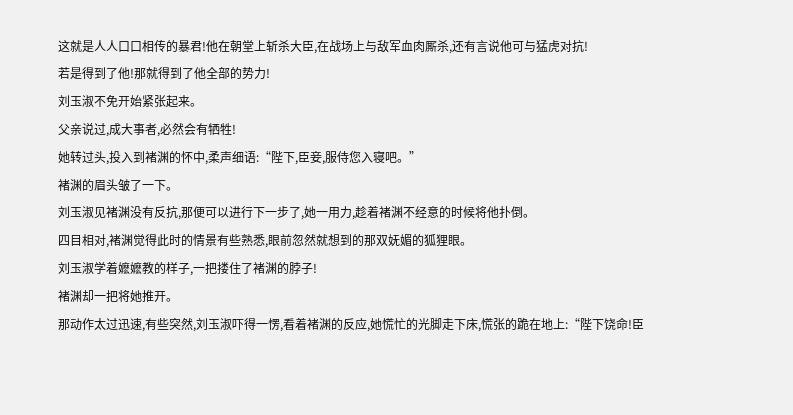这就是人人口口相传的暴君!他在朝堂上斩杀大臣,在战场上与敌军血肉厮杀,还有言说他可与猛虎对抗!
若是得到了他!那就得到了他全部的势力!
刘玉淑不免开始紧张起来。
父亲说过,成大事者,必然会有牺牲!
她转过头,投入到褚渊的怀中,柔声细语:“陛下,臣妾,服侍您入寝吧。”
褚渊的眉头皱了一下。
刘玉淑见褚渊没有反抗,那便可以进行下一步了,她一用力,趁着褚渊不经意的时候将他扑倒。
四目相对,褚渊觉得此时的情景有些熟悉,眼前忽然就想到的那双妩媚的狐狸眼。
刘玉淑学着嬷嬷教的样子,一把搂住了褚渊的脖子!
褚渊却一把将她推开。
那动作太过迅速,有些突然,刘玉淑吓得一愣,看着褚渊的反应,她慌忙的光脚走下床,慌张的跪在地上:“陛下饶命!臣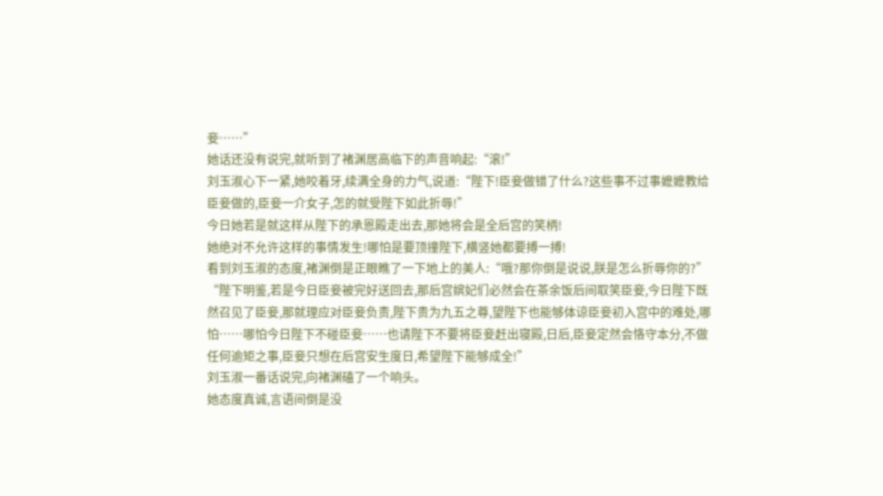妾……”
她话还没有说完,就听到了褚渊居高临下的声音响起:“滚!”
刘玉淑心下一紧,她咬着牙,续满全身的力气,说道:“陛下!臣妾做错了什么?这些事不过事嬷嬷教给臣妾做的,臣妾一介女子,怎的就受陛下如此折辱!”
今日她若是就这样从陛下的承恩殿走出去,那她将会是全后宫的笑柄!
她绝对不允许这样的事情发生!哪怕是要顶撞陛下,横竖她都要搏一搏!
看到刘玉淑的态度,褚渊倒是正眼瞧了一下地上的美人:“哦?那你倒是说说,朕是怎么折辱你的?”
“陛下明鉴,若是今日臣妾被完好送回去,那后宫嫔妃们必然会在茶余饭后间取笑臣妾,今日陛下既然召见了臣妾,那就理应对臣妾负责,陛下贵为九五之尊,望陛下也能够体谅臣妾初入宫中的难处,哪怕……哪怕今日陛下不碰臣妾……也请陛下不要将臣妾赶出寝殿,日后,臣妾定然会恪守本分,不做任何逾矩之事,臣妾只想在后宫安生度日,希望陛下能够成全!”
刘玉淑一番话说完,向褚渊磕了一个响头。
她态度真诚,言语间倒是没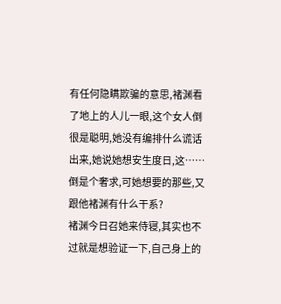有任何隐瞒欺骗的意思,褚渊看了地上的人儿一眼,这个女人倒很是聪明,她没有编排什么谎话出来,她说她想安生度日,这……倒是个奢求,可她想要的那些,又跟他褚渊有什么干系?
褚渊今日召她来侍寝,其实也不过就是想验证一下,自己身上的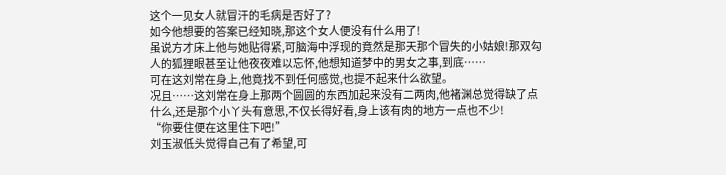这个一见女人就冒汗的毛病是否好了?
如今他想要的答案已经知晓,那这个女人便没有什么用了!
虽说方才床上他与她贴得紧,可脑海中浮现的竟然是那天那个冒失的小姑娘!那双勾人的狐狸眼甚至让他夜夜难以忘怀,他想知道梦中的男女之事,到底……
可在这刘常在身上,他竟找不到任何感觉,也提不起来什么欲望。
况且……这刘常在身上那两个圆圆的东西加起来没有二两肉,他褚渊总觉得缺了点什么,还是那个小丫头有意思,不仅长得好看,身上该有肉的地方一点也不少!
“你要住便在这里住下吧!”
刘玉淑低头觉得自己有了希望,可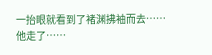一抬眼就看到了褚渊拂袖而去……
他走了……